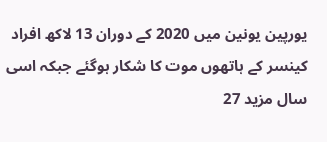یورپین یونین میں 2020 کے دوران 13 لاکھ افراد کینسر کے ہاتھوں موت کا شکار ہوگئے جبکہ اسی سال مزید 27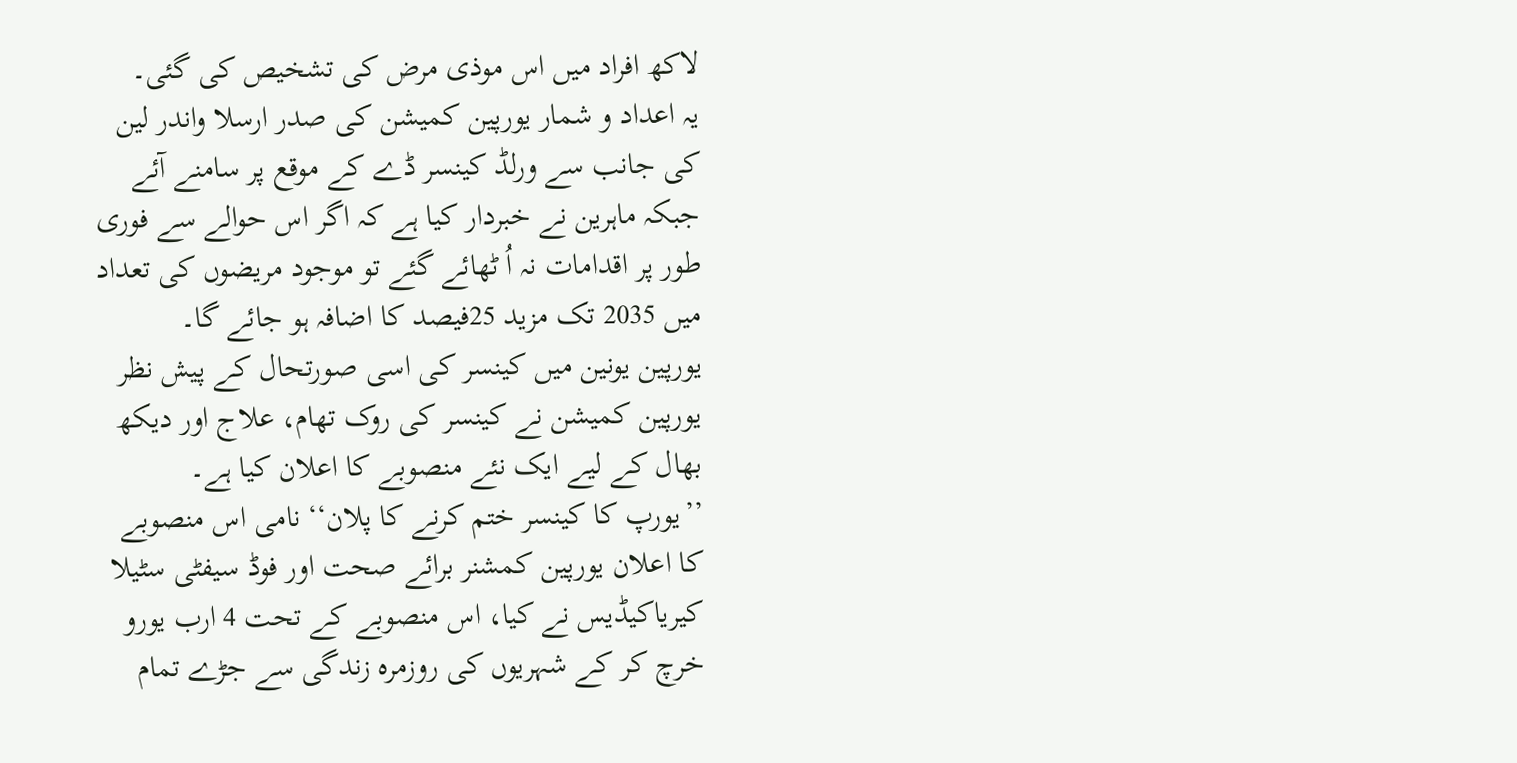لاکھ افراد میں اس موذی مرض کی تشخیص کی گئی۔
یہ اعداد و شمار یورپین کمیشن کی صدر ارسلا واندر لین کی جانب سے ورلڈ کینسر ڈے کے موقع پر سامنے آئے جبکہ ماہرین نے خبردار کیا ہے کہ اگر اس حوالے سے فوری طور پر اقدامات نہ اُ ٹھائے گئے تو موجود مریضوں کی تعداد میں 2035 تک مزید 25فیصد کا اضافہ ہو جائے گا۔
یورپین یونین میں کینسر کی اسی صورتحال کے پیش نظر یورپین کمیشن نے کینسر کی روک تھام، علاج اور دیکھ بھال کے لیے ایک نئے منصوبے کا اعلان کیا ہے۔
’’یورپ کا کینسر ختم کرنے کا پلان‘‘ نامی اس منصوبے کا اعلان یورپین کمشنر برائے صحت اور فوڈ سیفٹی سٹیلا کیریاکیڈیس نے کیا، اس منصوبے کے تحت 4 ارب یورو خرچ کر کے شہریوں کی روزمرہ زندگی سے جڑے تمام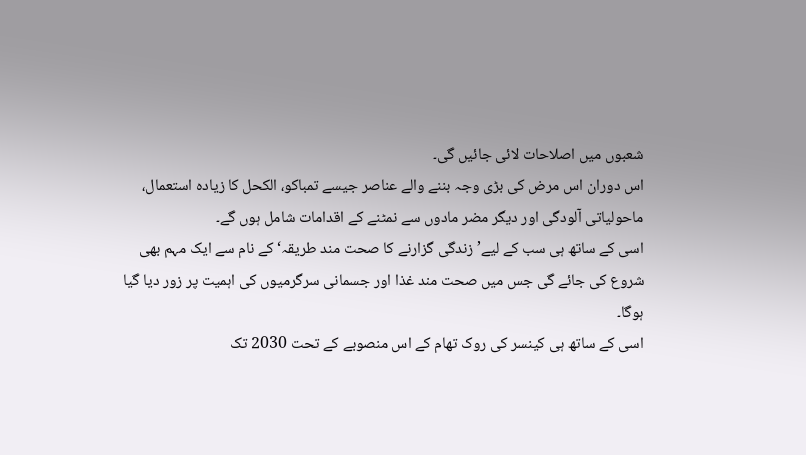شعبوں میں اصلاحات لائی جائیں گی۔
اس دوران اس مرض کی بڑی وجہ بننے والے عناصر جیسے تمباکو، الکحل کا زیادہ استعمال، ماحولیاتی آلودگی اور دیگر مضر مادوں سے نمٹنے کے اقدامات شامل ہوں گے۔
اسی کے ساتھ ہی سب کے لیے’ زندگی گزارنے کا صحت مند طریقہ‘ کے نام سے ایک مہم بھی شروع کی جائے گی جس میں صحت مند غذا اور جسمانی سرگرمیوں کی اہمیت پر زور دیا گیا ہوگا۔
اسی کے ساتھ ہی کینسر کی روک تھام کے اس منصوبے کے تحت 2030 تک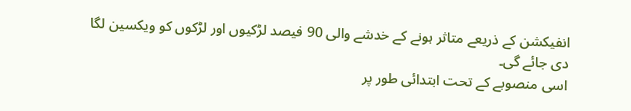انفیکشن کے ذریعے متاثر ہونے کے خدشے والی 90 فیصد لڑکیوں اور لڑکوں کو ویکسین لگا دی جائے گی۔
اسی منصوبے کے تحت ابتدائی طور پر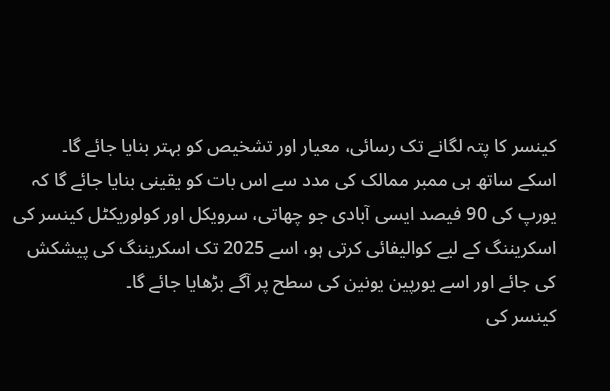کینسر کا پتہ لگانے تک رسائی، معیار اور تشخیص کو بہتر بنایا جائے گا۔
اسکے ساتھ ہی ممبر ممالک کی مدد سے اس بات کو یقینی بنایا جائے گا کہ یورپ کی 90 فیصد ایسی آبادی جو چھاتی، سرویکل اور کولوریکٹل کینسر کی اسکریننگ کے لیے کوالیفائی کرتی ہو، اسے 2025 تک اسکریننگ کی پیشکش کی جائے اور اسے یورپین یونین کی سطح پر آگے بڑھایا جائے گا۔
کینسر کی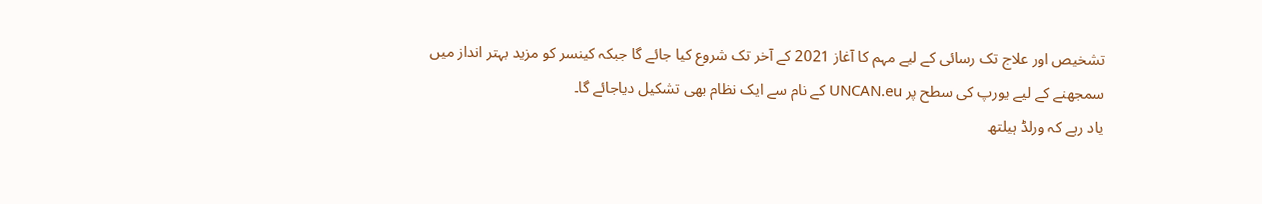تشخیص اور علاج تک رسائی کے لیے مہم کا آغاز 2021 کے آخر تک شروع کیا جائے گا جبکہ کینسر کو مزید بہتر انداز میں سمجھنے کے لیے یورپ کی سطح پر UNCAN.eu کے نام سے ایک نظام بھی تشکیل دیاجائے گا۔
یاد رہے کہ ورلڈ ہیلتھ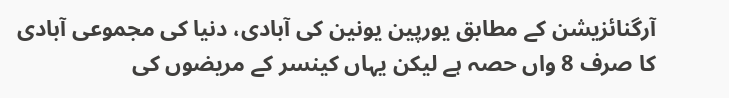آرگنائزیشن کے مطابق یورپین یونین کی آبادی، دنیا کی مجموعی آبادی کا صرف 8 واں حصہ ہے لیکن یہاں کینسر کے مریضوں کی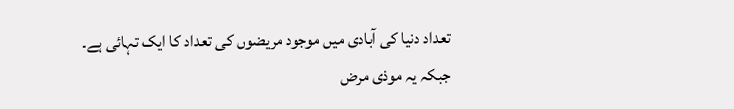تعداد دنیا کی آبادی میں موجود مریضوں کی تعداد کا ایک تہائی ہے۔
جبکہ یہ موذی مرض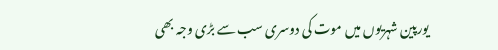یورپین شہریوں میں موت کی دوسری سب سے بڑی وجہ بھی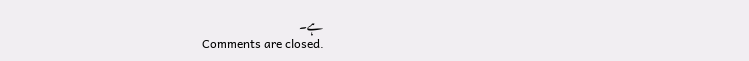ہے۔
Comments are closed.